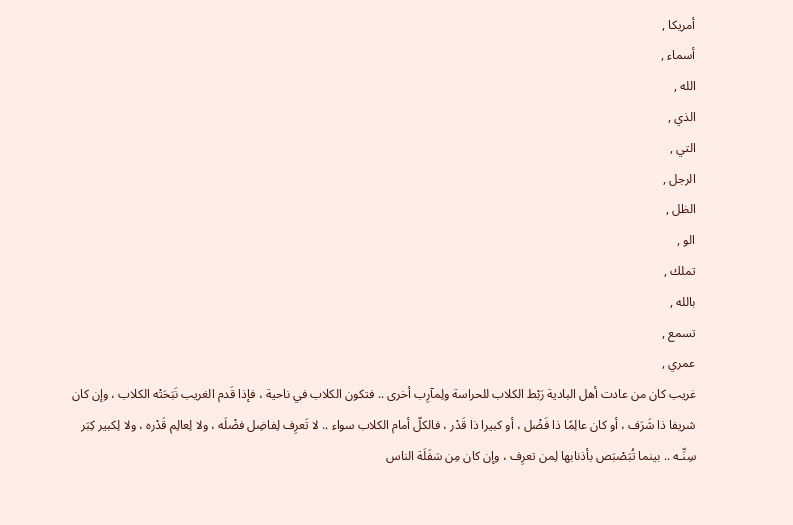أمريكا ,
أسماء ,
الله ,
الذي ,
التي ,
الرجل ,
الظل ,
الو ,
تملك ,
بالله ,
تسمع ,
عمري ,
غريب كان من عادت أهل البادية رَبْط الكلاب للحراسة ولِمآرِب أخرى .. فتكون الكلاب في ناحية ، فإذا قَدم الغريب نَبَحَتْه الكلاب ، وإن كان شريفا ذا شَرَف ، أو كان عالِمًا ذا فَضْل ، أو كبيرا ذا قَدْر ، فالكلّ أمام الكلاب سواء .. لا تَعرِف لِفاضِل فضْلَه ، ولا لِعالِم قَدْره ، ولا لِكبير كِبَر سِنِّـه .. بينما تُبَصْبَص بأذنابها لِمن تعرِف ، وإن كان مِن سَفَلَة الناس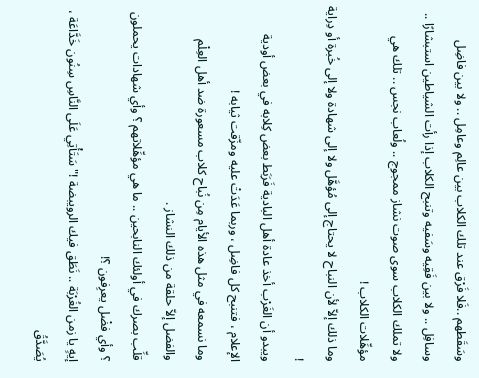وسَقَطهم ..فَلا فَرْق عند تلك الكلاب بين عالِم وعامِل .. ولا بين فاضِل وسافِل .. ولا بين فَقِيه وسَفيه وتنبح الكلاب إذا رأت الشياطين استبشارًا ..
ولا تملك الكلاب سوى صوت نشاز ممجوج .. ولُعاب نجس .. تلك هي مؤهِّلات الكلاب !
وما ذلك إلاّ لأن النباح لا يحتاج إلى مُؤهَّل ولا إلى شهادة ولا إلى خُبرة أو دِراية !
ويبدو أن الغَرْب أخذ عادة أهل البادية فَرَبَط بعض كِلابه في بعض أودية الإعلام ، فتنبح كل فاضِل ، وربما عَدَتْ عليه ومزّقت ثيابه !
وما نسمعه في مثل هذه الأيام مِن نُباح كلاب مسعورة ضد أهل العِلْم والفضل إلاّ حلقة من ذلك النشاز .
قلِّب بصرك في أولئك النابحين .. ما هي مؤهِّلاتهم ؟ وأي شهادات يحملون ؟ وأي فضْل يعرِفون ؟!
إيهٍ يا زمن الغُرْبَة .. نَطَق فيك الرويبضة !" سَتَأْتِي عَلَى النَّاسِ سِنُون خَدَّاعَة ، يُصَدَّقُ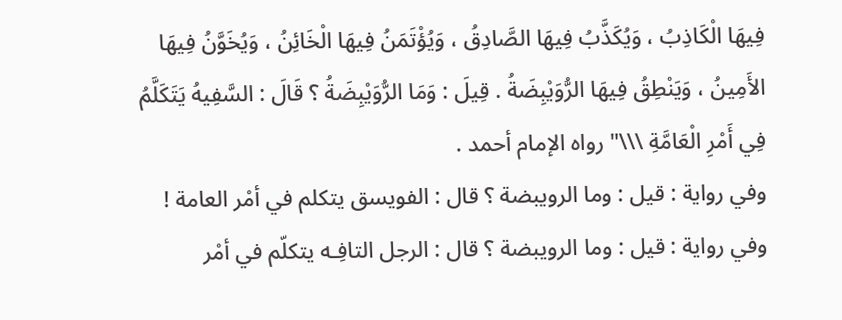فِيهَا الْكَاذِبُ ، وَيُكَذَّبُ فِيهَا الصَّادِقُ ، وَيُؤْتَمَنُ فِيهَا الْخَائِنُ ، وَيُخَوَّنُ فِيهَا الأَمِينُ ، وَيَنْطِقُ فِيهَا الرُّوَيْبِضَةُ . قِيلَ : وَمَا الرُّوَيْبِضَةُ ؟ قَالَ : السَّفِيهُ يَتَكَلَّمُ فِي أَمْرِ الْعَامَّةِ \\\" رواه الإمام أحمد .
وفي رواية : قيل : وما الرويبضة ؟ قال : الفويسق يتكلم في أمْر العامة !
وفي رواية : قيل : وما الرويبضة ؟ قال : الرجل التافِـه يتكلّم في أمْر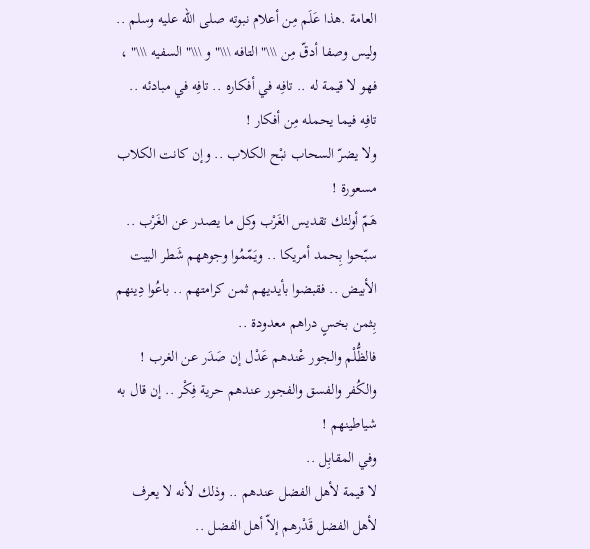العامة .هذا عَلَم مِن أعلام نبوته صلى الله عليه وسلم .. وليس وصفا أدقّ مِن \\\" التافه \\\" و \\\" السفيه \\\" ، فهو لا قيمة له .. تافِه في أفكاره .. تافِه في مبادئه .. تافِه فيما يحمله مِن أفكار !
ولا يضرّ السحاب نبْح الكلاب .. وإن كانت الكلاب مسعورة !
هَمّ أولئك تقديس الغَرْب وكل ما يصدر عن الغَرْب ..
سبّحوا بِحمد أمريكا .. ويَمّمُوا وجوههم شَطر البيت الأبيض .. فقبضوا بأيديهم ثمن كرامتهم .. باعُوا دِينهم بِثمن بخسٍ دراهم معدودة ..
فالظُّلْم والجور عْندهم عَدْل إن صَدَر عن الغرب !
والكُفر والفسق والفجور عندهم حرية فِكْر .. إن قال به شياطينهم !
وفي المقابِل ..
لا قيمة لأهل الفضل عندهم .. وذلك لأنه لا يعرف لأهل الفضل قَدْرهم إلاّ أهل الفضل ..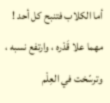أما الكلاب فتنبح كل أحد ! مهما علا قَدْره ، وارتفع نسبه ، وترسّخت في العِلْم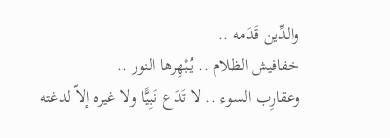والدِّين قَدَمه ..
خفافيش الظلام .. يُبْهِرها النور ..
وعقارِب السوء .. لا تَدَع نَبِيًّا ولا غيره إلاّ لدغته